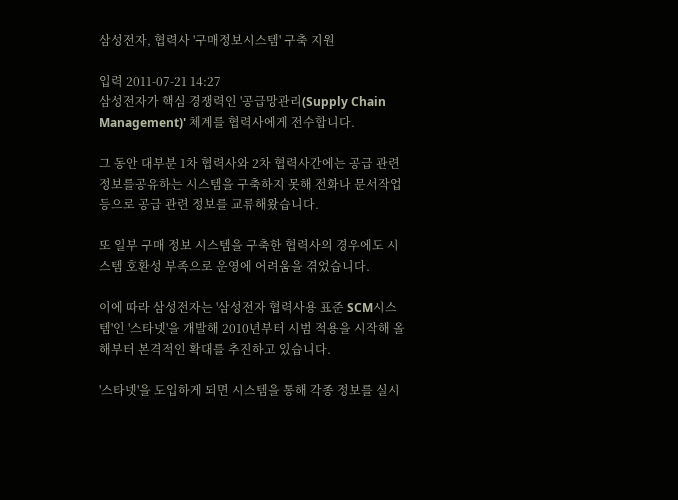삼성전자, 협력사 '구매정보시스템' 구축 지원

입력 2011-07-21 14:27
삼성전자가 핵심 경쟁력인 '공급망관리(Supply Chain Management)' 체계를 협력사에게 전수합니다.

그 동안 대부분 1차 협력사와 2차 협력사간에는 공급 관련 정보를공유하는 시스템을 구축하지 못해 전화나 문서작업 등으로 공급 관련 정보를 교류해왔습니다.

또 일부 구매 정보 시스템을 구축한 협력사의 경우에도 시스템 호환성 부족으로 운영에 어려움을 겪었습니다.

이에 따라 삼성전자는 '삼성전자 협력사용 표준 SCM시스템'인 '스타넷'을 개발해 2010년부터 시범 적용을 시작해 올해부터 본격적인 확대를 추진하고 있습니다.

'스타넷'을 도입하게 되면 시스템을 통해 각종 정보를 실시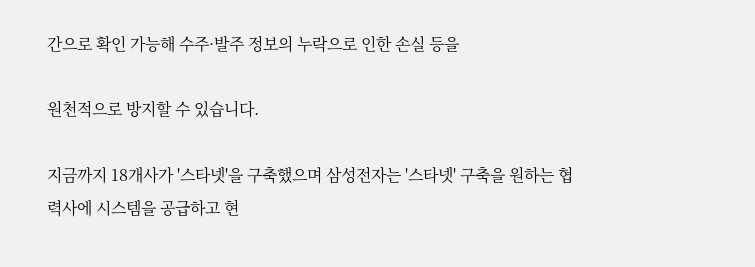간으로 확인 가능해 수주·발주 정보의 누락으로 인한 손실 등을

원천적으로 방지할 수 있습니다.

지금까지 18개사가 '스타넷'을 구축했으며 삼성전자는 '스타넷' 구축을 원하는 협력사에 시스템을 공급하고 현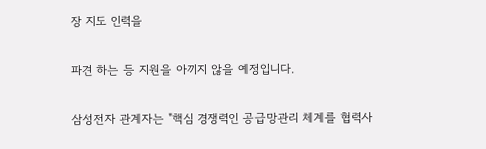장 지도 인력을

파견 하는 등 지원을 아끼지 않을 예정입니다.

삼성전자 관계자는 "핵심 경쟁력인 공급망관리 체계를 협력사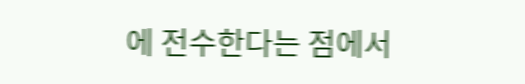에 전수한다는 점에서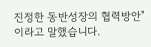진정한 동반성장의 협력방안" 이라고 말했습니다.